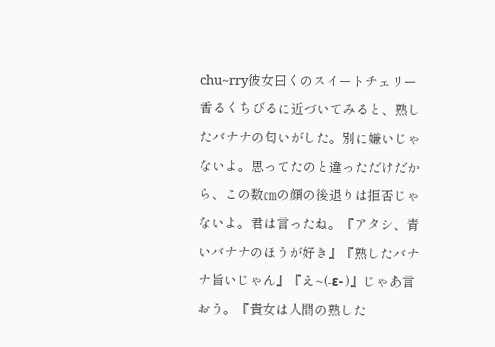chu~rry彼女曰くのスイートチェリー香るくちびるに近づいてみると、熟したバナナの匂いがした。別に嫌いじゃないよ。思ってたのと違っただけだから、この数㎝の顔の後退りは拒否じゃないよ。君は言ったね。『アタシ、青いバナナのほうが好き』『熟したバナナ旨いじゃん』『え~(-ε- )』じゃあ言おう。『貴女は人間の熟した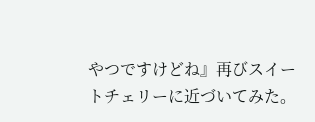やつですけどね』再びスイートチェリーに近づいてみた。